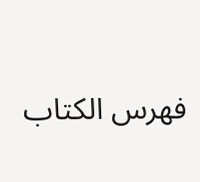فهرس الكتاب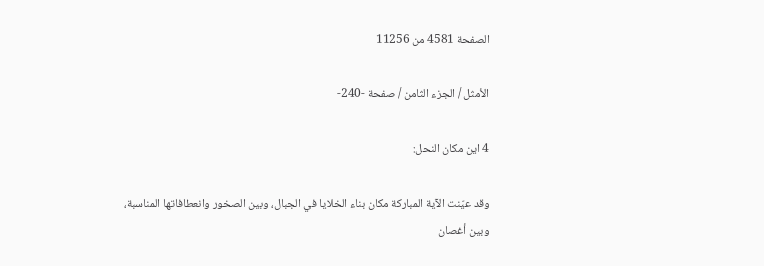الصفحة 4581 من 11256

الأمثل / الجزء الثامن / صفحة -240-

4 اين مكان النحل:

وقد عيّنت الآية المباركة مكان بناء الخلايا في الجبال، وبين الصخور وانعطافاتها المناسبة، وبين أغصان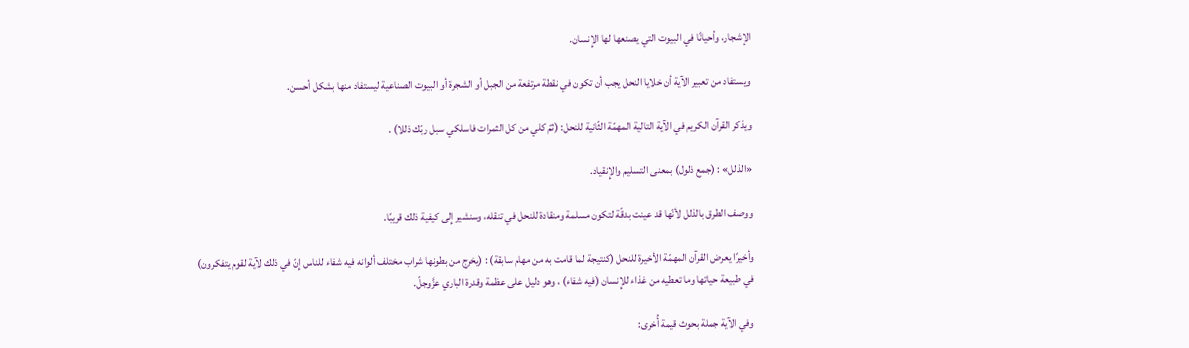الإشجار، وأحيانًا في البيوت التي يصنعها لها الإِنسان.

ويستفاد من تعبير الآية أن خلايا النحل يجب أن تكون في نقطة مرتفعة من الجبل أو الشجرة أو البيوت الصناعية ليستفاد منها بشكل أحسن.

ويذكر القرآن الكريم في الآية التالية المهمّة الثّانية للنحل: (ثمّ كلي من كل الثمرات فاسلكي سبل ربّك ذللا) .

«الذلل» : (جمع ذلول) بمعنى التسليم والإِنقياد.

ووصف الطرق بالذلل لأنّها قد عينت بدقّة لتكون مسلمة ومنقادة للنحل في تنقله، وسنشير إِلى كيفية ذلك قريبًا.

وأخيرًا يعرض القرآن المهمّة الأخيرة للنحل (كنتيجة لما قامت به من مهام سابقة) : (يخرج من بطونها شراب مختلف ألوانه فيه شفاء للناس إِنّ في ذلك لآية لقوم يتفكرون) في طبيعة حياتها وما تعطيه من غذاء للإِنسان (فيه شفاء) ، وهو دليل على عظمة وقدرة الباري عزَّوجلّ.

وفي الآية جملة بحوث قيمة أُخرى: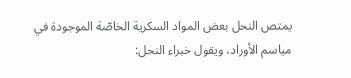يمتص النحل بعض المواد السكرية الخاصّة الموجودة في مياسم الأوراد، ويقول خبراء النحل: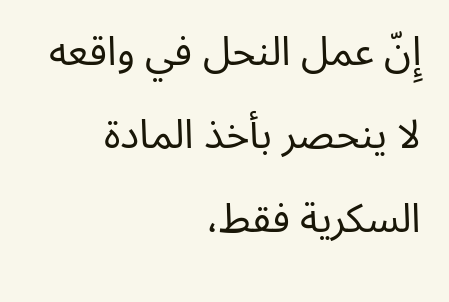إِنّ عمل النحل في واقعه لا ينحصر بأخذ المادة السكرية فقط،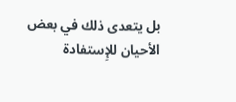بل يتعدى ذلك في بعض الأحيان للإِستفادة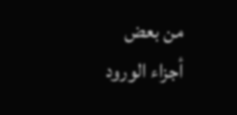من بعض أجزاء الورود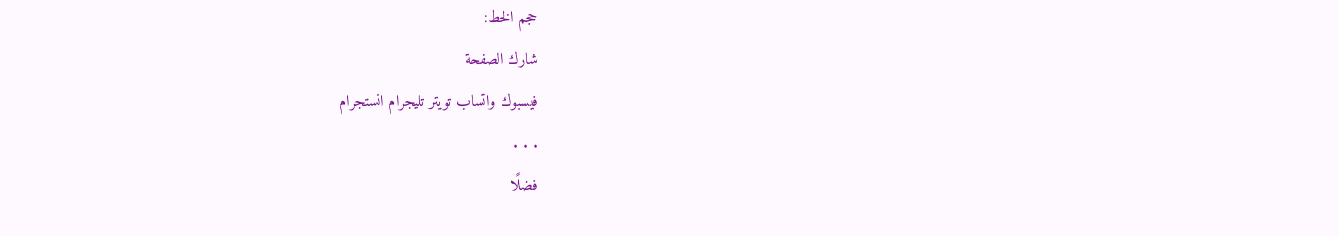حجم الخط:
شارك الصفحة
فيسبوك واتساب تويتر تليجرام انستجرام
. . .
فضلًا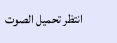انتظر تحميل الصوت